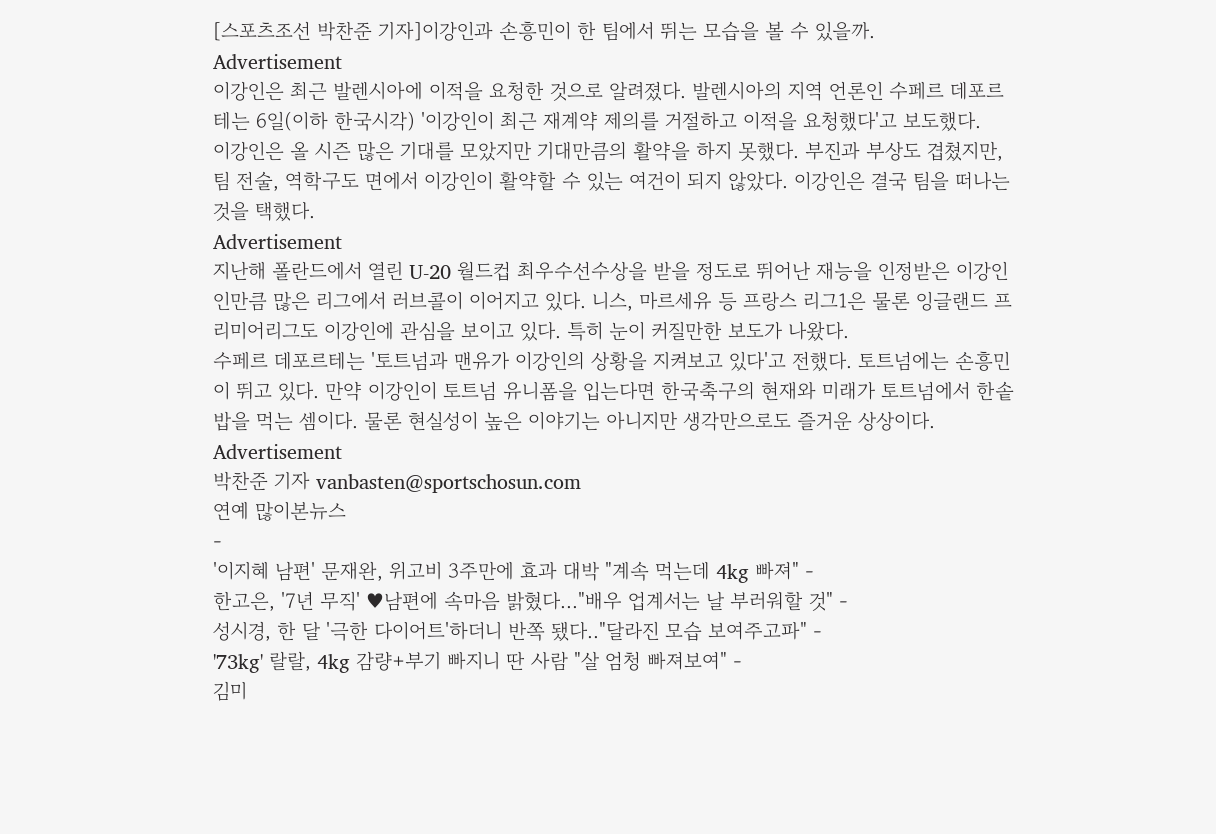[스포츠조선 박찬준 기자]이강인과 손흥민이 한 팀에서 뛰는 모습을 볼 수 있을까.
Advertisement
이강인은 최근 발렌시아에 이적을 요청한 것으로 알려졌다. 발렌시아의 지역 언론인 수페르 데포르테는 6일(이하 한국시각) '이강인이 최근 재계약 제의를 거절하고 이적을 요청했다'고 보도했다.
이강인은 올 시즌 많은 기대를 모았지만 기대만큼의 활약을 하지 못했다. 부진과 부상도 겹쳤지만, 팀 전술, 역학구도 면에서 이강인이 활약할 수 있는 여건이 되지 않았다. 이강인은 결국 팀을 떠나는 것을 택했다.
Advertisement
지난해 폴란드에서 열린 U-20 월드컵 최우수선수상을 받을 정도로 뛰어난 재능을 인정받은 이강인인만큼 많은 리그에서 러브콜이 이어지고 있다. 니스, 마르세유 등 프랑스 리그1은 물론 잉글랜드 프리미어리그도 이강인에 관심을 보이고 있다. 특히 눈이 커질만한 보도가 나왔다.
수페르 데포르테는 '토트넘과 맨유가 이강인의 상황을 지켜보고 있다'고 전했다. 토트넘에는 손흥민이 뛰고 있다. 만약 이강인이 토트넘 유니폼을 입는다면 한국축구의 현재와 미래가 토트넘에서 한솥밥을 먹는 셈이다. 물론 현실성이 높은 이야기는 아니지만 생각만으로도 즐거운 상상이다.
Advertisement
박찬준 기자 vanbasten@sportschosun.com
연예 많이본뉴스
-
'이지혜 남편' 문재완, 위고비 3주만에 효과 대박 "계속 먹는데 4kg 빠져" -
한고은, '7년 무직' ♥남편에 속마음 밝혔다..."배우 업계서는 날 부러워할 것" -
성시경, 한 달 '극한 다이어트'하더니 반쪽 됐다.."달라진 모습 보여주고파" -
'73kg' 랄랄, 4kg 감량+부기 빠지니 딴 사람 "살 엄청 빠져보여" -
김미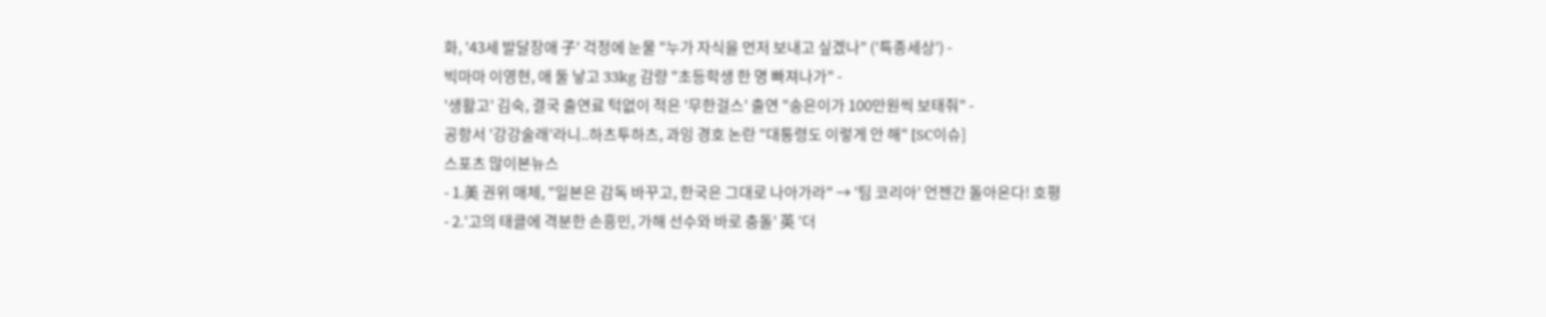화, '43세 발달장애 子' 걱정에 눈물 "누가 자식을 먼저 보내고 싶겠나" ('특종세상') -
빅마마 이영현, 애 둘 낳고 33kg 감량 "초등학생 한 명 빠져나가" -
'생활고' 김숙, 결국 출연료 턱없이 적은 '무한걸스' 출연 "송은이가 100만원씩 보태줘" -
공항서 '강강술래'라니..하츠투하츠, 과잉 경호 논란 "대통령도 이렇게 안 해" [SC이슈]
스포츠 많이본뉴스
- 1.美 권위 매체, "일본은 감독 바꾸고, 한국은 그대로 나아가라" → '팀 코리아' 언젠간 돌아온다! 호평
- 2.'고의 태클에 격분한 손흥민, 가해 선수와 바로 충돌' 英 '더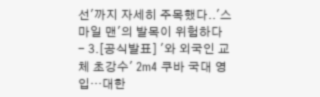선'까지 자세히 주목했다..'스마일 맨'의 발목이 위험하다
- 3.[공식발표] '와 외국인 교체 초강수' 2m4 쿠바 국대 영입…대한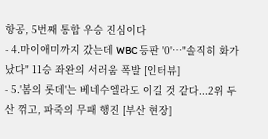항공, 5번째 통합 우승 진심이다
- 4.마이애미까지 갔는데 WBC 등판 '0'…"솔직히 화가 났다" 11승 좌완의 서러움 폭발 [인터뷰]
- 5.'봄의 롯데'는 베네수엘라도 이길 것 같다...2위 두산 꺾고, 파죽의 무패 행진 [부산 현장]